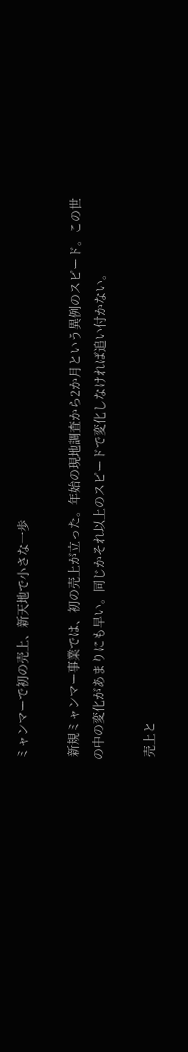ミャンマーで初の売上、新天地で小さな一歩

 新規ミャンマー事業では、初の売上が立った。年始の現地調査から2か月という異例のスピード。この世の中の変化があまりにも早い。同じかそれ以上のスピードで変化しなければ追い付かない。

 売上と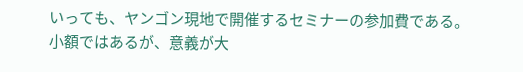いっても、ヤンゴン現地で開催するセミナーの参加費である。小額ではあるが、意義が大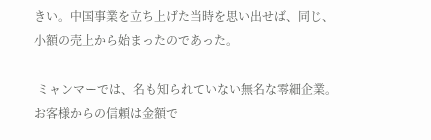きい。中国事業を立ち上げた当時を思い出せば、同じ、小額の売上から始まったのであった。

 ミャンマーでは、名も知られていない無名な零細企業。お客様からの信頼は金額で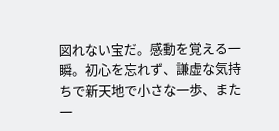図れない宝だ。感動を覚える一瞬。初心を忘れず、謙虚な気持ちで新天地で小さな一歩、また一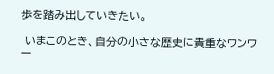歩を踏み出していきたい。

 いまこのとき、自分の小さな歴史に貴重なワンワー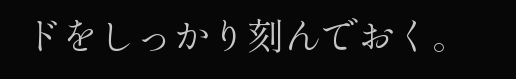ドをしっかり刻んでおく。